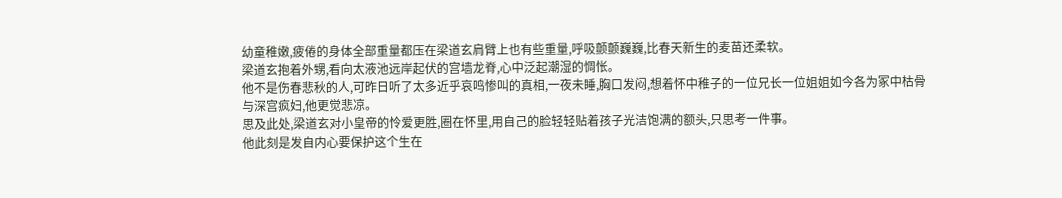幼童稚嫩,疲倦的身体全部重量都压在梁道玄肩臂上也有些重量,呼吸颤颤巍巍,比春天新生的麦苗还柔软。
梁道玄抱着外甥,看向太液池远岸起伏的宫墙龙脊,心中泛起潮湿的惆怅。
他不是伤春悲秋的人,可昨日听了太多近乎哀鸣惨叫的真相,一夜未睡,胸口发闷,想着怀中稚子的一位兄长一位姐姐如今各为冢中枯骨与深宫疯妇,他更觉悲凉。
思及此处,梁道玄对小皇帝的怜爱更胜,圈在怀里,用自己的脸轻轻贴着孩子光洁饱满的额头,只思考一件事。
他此刻是发自内心要保护这个生在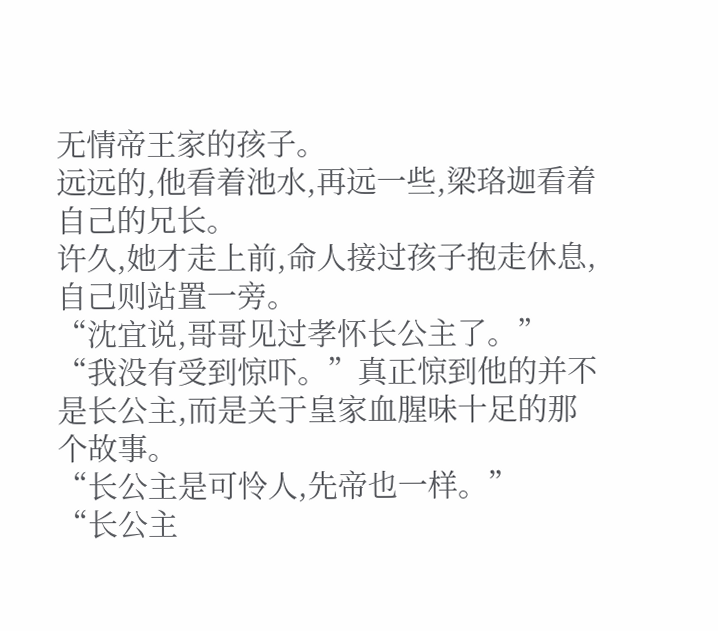无情帝王家的孩子。
远远的,他看着池水,再远一些,梁珞迦看着自己的兄长。
许久,她才走上前,命人接过孩子抱走休息,自己则站置一旁。
“沈宜说,哥哥见过孝怀长公主了。”
“我没有受到惊吓。”真正惊到他的并不是长公主,而是关于皇家血腥味十足的那个故事。
“长公主是可怜人,先帝也一样。”
“长公主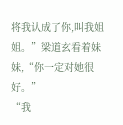将我认成了你,叫我姐姐。”梁道玄看着妹妹,“你一定对她很好。”
“我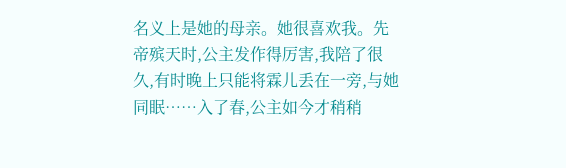名义上是她的母亲。她很喜欢我。先帝殡天时,公主发作得厉害,我陪了很久,有时晚上只能将霖儿丢在一旁,与她同眠……入了春,公主如今才稍稍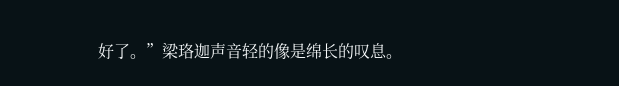好了。”梁珞迦声音轻的像是绵长的叹息。